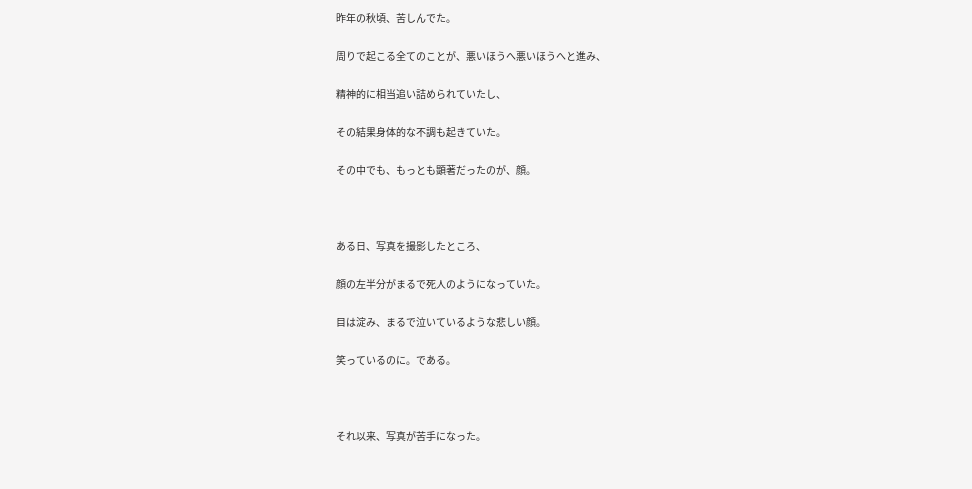昨年の秋頃、苦しんでた。

周りで起こる全てのことが、悪いほうへ悪いほうへと進み、

精神的に相当追い詰められていたし、

その結果身体的な不調も起きていた。

その中でも、もっとも顕著だったのが、顔。



ある日、写真を撮影したところ、

顔の左半分がまるで死人のようになっていた。

目は淀み、まるで泣いているような悲しい顔。

笑っているのに。である。



それ以来、写真が苦手になった。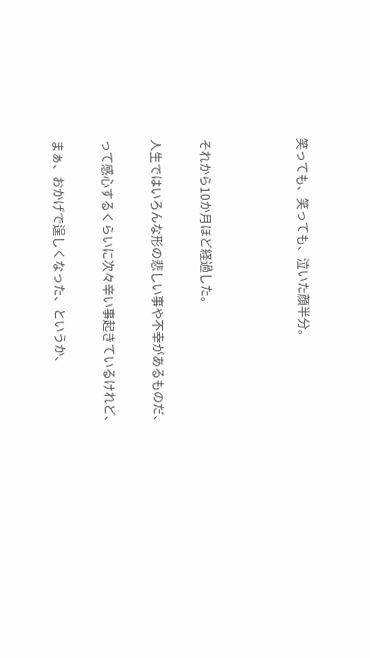笑っても、笑っても、泣いた顔半分。



それから10か月ほど経過した。

人生ではいろんな形の悲しい事や不幸があるものだ、

って感心するくらいに次々辛い事起きているけれど、

まぁ、おかげで逞しくなった、というか、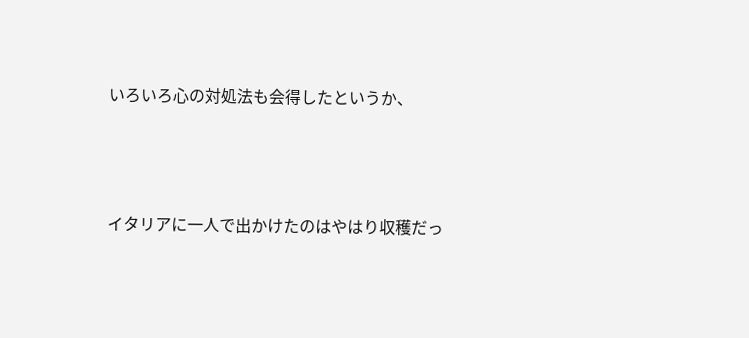いろいろ心の対処法も会得したというか、



イタリアに一人で出かけたのはやはり収穫だっ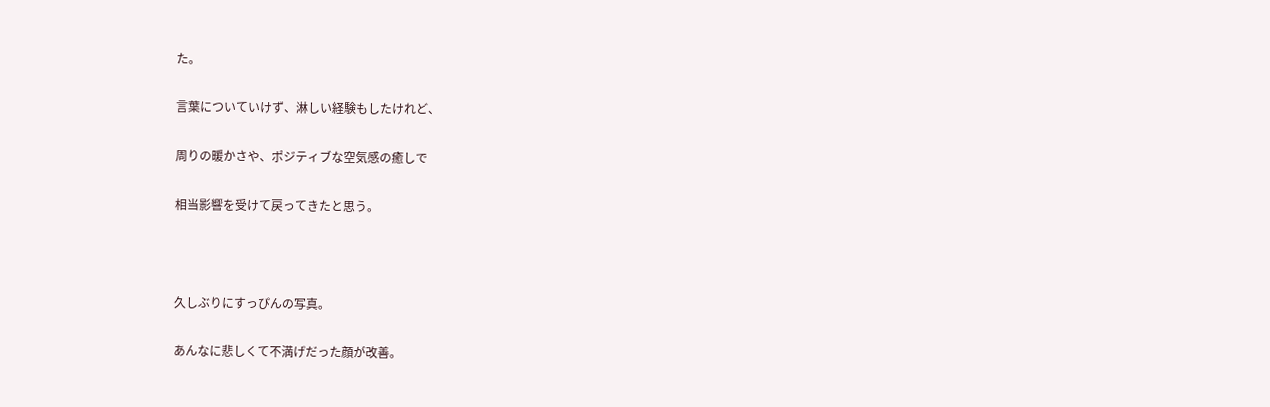た。

言葉についていけず、淋しい経験もしたけれど、

周りの暖かさや、ポジティブな空気感の癒しで

相当影響を受けて戻ってきたと思う。



久しぶりにすっぴんの写真。

あんなに悲しくて不満げだった顔が改善。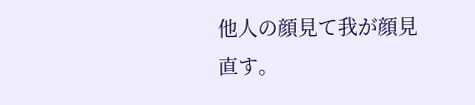他人の顔見て我が顔見直す。